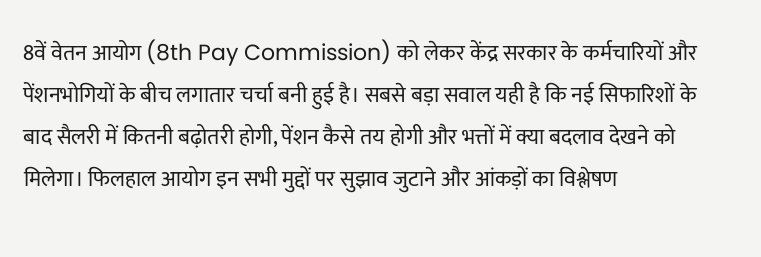8वें वेतन आयोग (8th Pay Commission) को लेकर केंद्र सरकार के कर्मचारियों और पेंशनभोगियों के बीच लगातार चर्चा बनी हुई है। सबसे बड़ा सवाल यही है कि नई सिफारिशों के बाद सैलरी में कितनी बढ़ोतरी होगी, पेंशन कैसे तय होगी और भत्तों में क्या बदलाव देखने को मिलेगा। फिलहाल आयोग इन सभी मुद्दों पर सुझाव जुटाने और आंकड़ों का विश्लेषण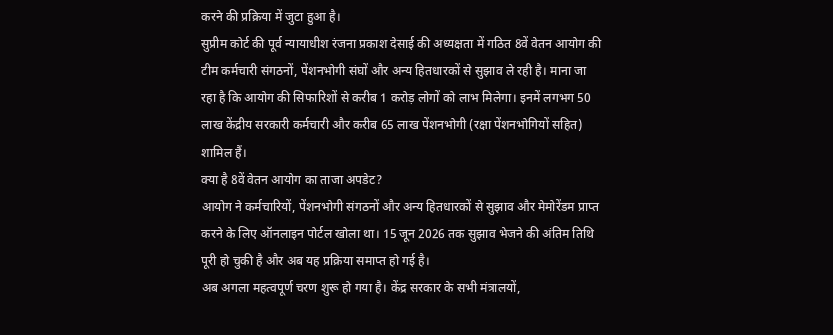करने की प्रक्रिया में जुटा हुआ है।
सुप्रीम कोर्ट की पूर्व न्यायाधीश रंजना प्रकाश देसाई की अध्यक्षता में गठित 8वें वेतन आयोग की टीम कर्मचारी संगठनों, पेंशनभोगी संघों और अन्य हितधारकों से सुझाव ले रही है। माना जा रहा है कि आयोग की सिफारिशों से करीब 1 करोड़ लोगों को लाभ मिलेगा। इनमें लगभग 50 लाख केंद्रीय सरकारी कर्मचारी और करीब 65 लाख पेंशनभोगी (रक्षा पेंशनभोगियों सहित) शामिल हैं।
क्या है 8वें वेतन आयोग का ताजा अपडेट?
आयोग ने कर्मचारियों, पेंशनभोगी संगठनों और अन्य हितधारकों से सुझाव और मेमोरेंडम प्राप्त करने के लिए ऑनलाइन पोर्टल खोला था। 15 जून 2026 तक सुझाव भेजने की अंतिम तिथि पूरी हो चुकी है और अब यह प्रक्रिया समाप्त हो गई है।
अब अगला महत्वपूर्ण चरण शुरू हो गया है। केंद्र सरकार के सभी मंत्रालयों,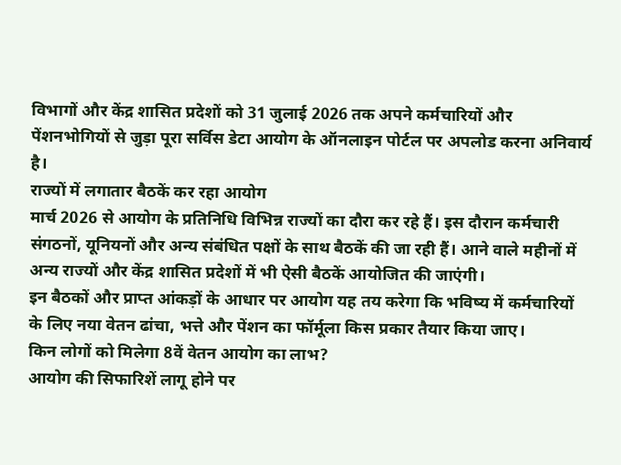विभागों और केंद्र शासित प्रदेशों को 31 जुलाई 2026 तक अपने कर्मचारियों और पेंशनभोगियों से जुड़ा पूरा सर्विस डेटा आयोग के ऑनलाइन पोर्टल पर अपलोड करना अनिवार्य है।
राज्यों में लगातार बैठकें कर रहा आयोग
मार्च 2026 से आयोग के प्रतिनिधि विभिन्न राज्यों का दौरा कर रहे हैं। इस दौरान कर्मचारी संगठनों, यूनियनों और अन्य संबंधित पक्षों के साथ बैठकें की जा रही हैं। आने वाले महीनों में अन्य राज्यों और केंद्र शासित प्रदेशों में भी ऐसी बैठकें आयोजित की जाएंगी।
इन बैठकों और प्राप्त आंकड़ों के आधार पर आयोग यह तय करेगा कि भविष्य में कर्मचारियों के लिए नया वेतन ढांचा, भत्ते और पेंशन का फॉर्मूला किस प्रकार तैयार किया जाए।
किन लोगों को मिलेगा 8वें वेतन आयोग का लाभ?
आयोग की सिफारिशें लागू होने पर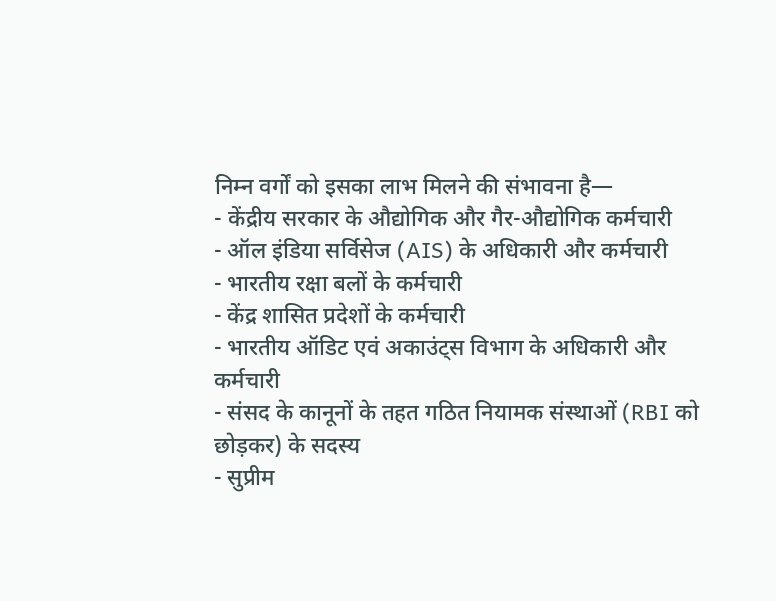निम्न वर्गों को इसका लाभ मिलने की संभावना है—
- केंद्रीय सरकार के औद्योगिक और गैर-औद्योगिक कर्मचारी
- ऑल इंडिया सर्विसेज (AIS) के अधिकारी और कर्मचारी
- भारतीय रक्षा बलों के कर्मचारी
- केंद्र शासित प्रदेशों के कर्मचारी
- भारतीय ऑडिट एवं अकाउंट्स विभाग के अधिकारी और कर्मचारी
- संसद के कानूनों के तहत गठित नियामक संस्थाओं (RBI को छोड़कर) के सदस्य
- सुप्रीम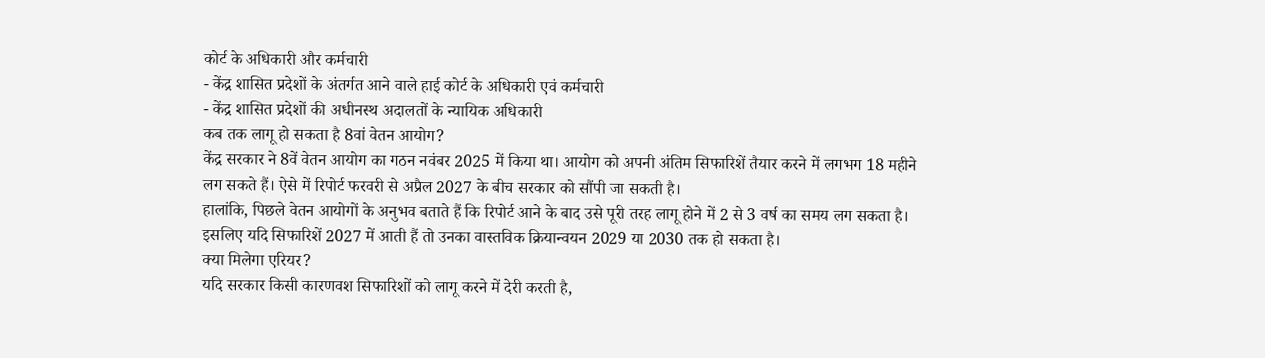कोर्ट के अधिकारी और कर्मचारी
- केंद्र शासित प्रदेशों के अंतर्गत आने वाले हाई कोर्ट के अधिकारी एवं कर्मचारी
- केंद्र शासित प्रदेशों की अधीनस्थ अदालतों के न्यायिक अधिकारी
कब तक लागू हो सकता है 8वां वेतन आयोग?
केंद्र सरकार ने 8वें वेतन आयोग का गठन नवंबर 2025 में किया था। आयोग को अपनी अंतिम सिफारिशें तैयार करने में लगभग 18 महीने लग सकते हैं। ऐसे में रिपोर्ट फरवरी से अप्रैल 2027 के बीच सरकार को सौंपी जा सकती है।
हालांकि, पिछले वेतन आयोगों के अनुभव बताते हैं कि रिपोर्ट आने के बाद उसे पूरी तरह लागू होने में 2 से 3 वर्ष का समय लग सकता है। इसलिए यदि सिफारिशें 2027 में आती हैं तो उनका वास्तविक क्रियान्वयन 2029 या 2030 तक हो सकता है।
क्या मिलेगा एरियर?
यदि सरकार किसी कारणवश सिफारिशों को लागू करने में देरी करती है,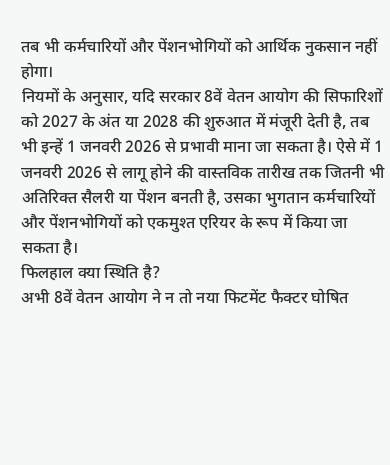तब भी कर्मचारियों और पेंशनभोगियों को आर्थिक नुकसान नहीं होगा।
नियमों के अनुसार, यदि सरकार 8वें वेतन आयोग की सिफारिशों को 2027 के अंत या 2028 की शुरुआत में मंजूरी देती है, तब भी इन्हें 1 जनवरी 2026 से प्रभावी माना जा सकता है। ऐसे में 1 जनवरी 2026 से लागू होने की वास्तविक तारीख तक जितनी भी अतिरिक्त सैलरी या पेंशन बनती है, उसका भुगतान कर्मचारियों और पेंशनभोगियों को एकमुश्त एरियर के रूप में किया जा सकता है।
फिलहाल क्या स्थिति है?
अभी 8वें वेतन आयोग ने न तो नया फिटमेंट फैक्टर घोषित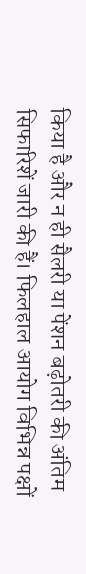किया है और न ही सैलरी या पेंशन बढ़ोतरी की अंतिम सिफारिशें जारी की हैं। फिलहाल आयोग विभिन्न पक्षों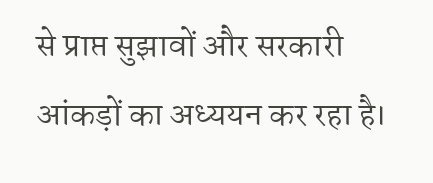से प्राप्त सुझावों और सरकारी आंकड़ों का अध्ययन कर रहा है।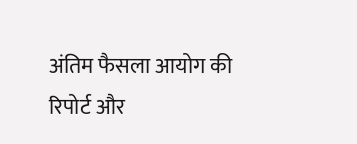अंतिम फैसला आयोग की रिपोर्ट और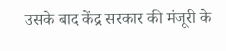उसके बाद केंद्र सरकार की मंजूरी के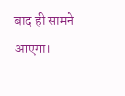बाद ही सामने आएगा।